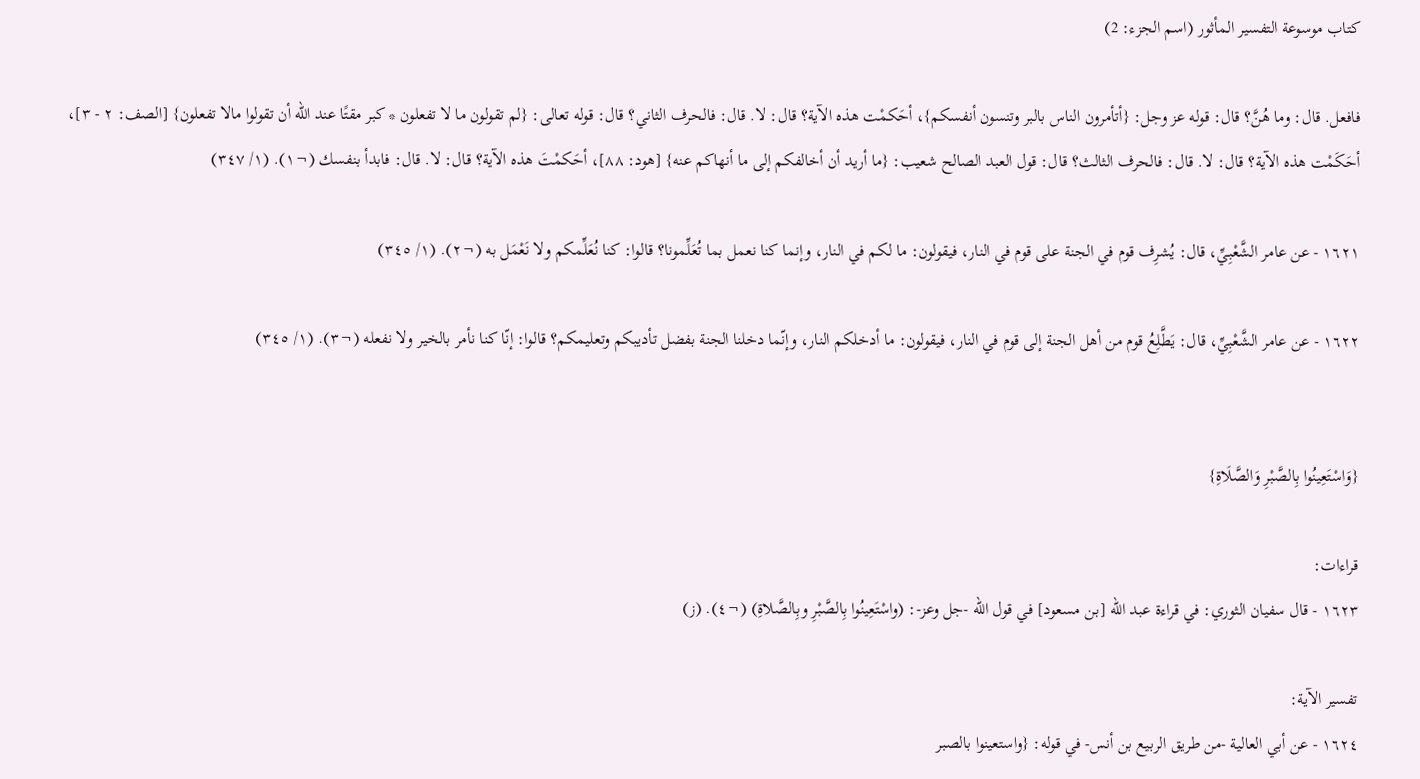كتاب موسوعة التفسير المأثور (اسم الجزء: 2)

فافعل. قال: وما هُنَّ؟ قال: قوله عز وجل: {أتأمرون الناس بالبر وتنسون أنفسكم}، أحَكمْت هذه الآية؟ قال: لا. قال: فالحرف الثاني؟ قال: قوله تعالى: {لم تقولون ما لا تفعلون * كبر مقتًا عند الله أن تقولوا مالا تفعلون} [الصف: ٢ - ٣]، أحَكَمْت هذه الآية؟ قال: لا. قال: فالحرف الثالث؟ قال: قول العبد الصالح شعيب: {ما أريد أن أخالفكم إلى ما أنهاكم عنه} [هود: ٨٨]، أحَكمْتَ هذه الآية؟ قال: لا. قال: فابدأ بنفسك (¬١). (١/ ٣٤٧)

١٦٢١ - عن عامر الشَّعْبِيِّ، قال: يُشرِف قوم في الجنة على قوم في النار، فيقولون: ما لكم في النار، وإنما كنا نعمل بما تُعَلِّمونا؟ قالوا: كنا نُعَلِّمكم ولا نَعْمَل به (¬٢). (١/ ٣٤٥)

١٦٢٢ - عن عامر الشَّعْبِيِّ، قال: يَطَّلِعُ قوم من أهل الجنة إلى قوم في النار، فيقولون: ما أدخلكم النار، وإنّما دخلنا الجنة بفضل تأديبكم وتعليمكم؟ قالوا: إنّا كنا نأمر بالخير ولا نفعله (¬٣). (١/ ٣٤٥)


{وَاسْتَعِينُوا بِالصَّبْرِ وَالصَّلَاةِ}

قراءات:
١٦٢٣ - قال سفيان الثوري: في قراءة عبد الله [بن مسعود] في قول الله -جل وعز-: (واسْتَعِينُوا بِالصَّبْرِ وبِالصَّلاةِ) (¬٤). (ز)

تفسير الآية:
١٦٢٤ - عن أبي العالية -من طريق الربيع بن أنس- في قوله: {واستعينوا بالصبر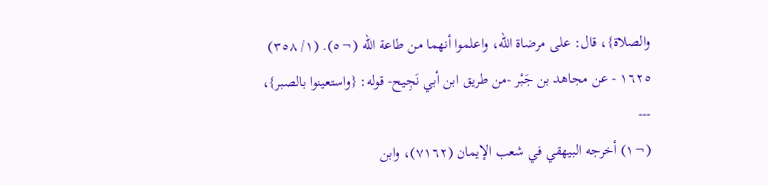والصلاة}، قال: على مرضاة الله، واعلموا أنهما من طاعة الله (¬٥). (١/ ٣٥٨)
١٦٢٥ - عن مجاهد بن جَبْر -من طريق ابن أبي نَجِيح- قوله: {واستعينوا بالصبر}،
---
(¬١) أخرجه البيهقي في شعب الإيمان (٧١٦٢)، وابن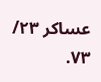عساكر ٢٣/ ٧٣.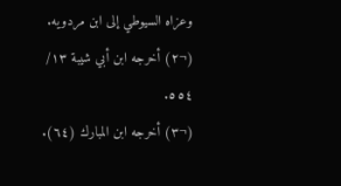وعزاه السيوطي إلى ابن مردويه.
(¬٢) أخرجه ابن أبي شيبة ١٣/ ٥٥٤.
(¬٣) أخرجه ابن المبارك (٦٤).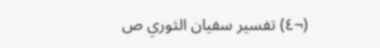(¬٤) تفسير سفيان الثوري ص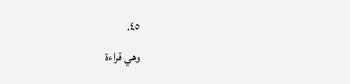٤٥.
وهي قراءة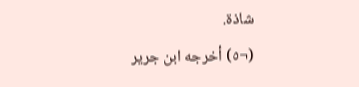شاذة.
(¬٥) أخرجه ابن جرير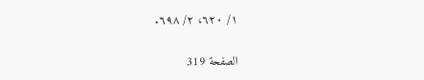١/ ٦٢٠، ٢/ ٦٩٨.

الصفحة 319